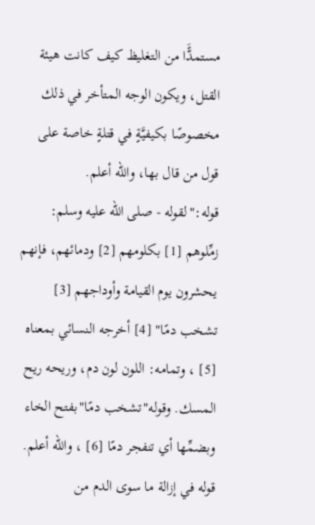مستمدًَّا من التغليظ كيف كانت هيئة القتل، ويكون الوجه المتأخر في ذلك مخصوصًا بكيفيَّةٍ في قتلةٍ خاصة على قول من قال بها، والله أعلم.
قوله:"لقوله - صلى الله عليه وسلم: زمِّلوهم [1] بكلومهم [2] ودمائهم، فإنهم يحشرون يوم القيامة وأوداجهم [3] تشخب دمًا" [4] أخرجه النسائي بمعناه [5] ، وتمامه: اللون لون دم، وريحه ريح المسك. وقوله"تشخب دمًا"بفتح الخاء وبضمِّها أي تنفجر دمًا [6] ، والله أعلم.
قوله في إزالة ما سوى الدم من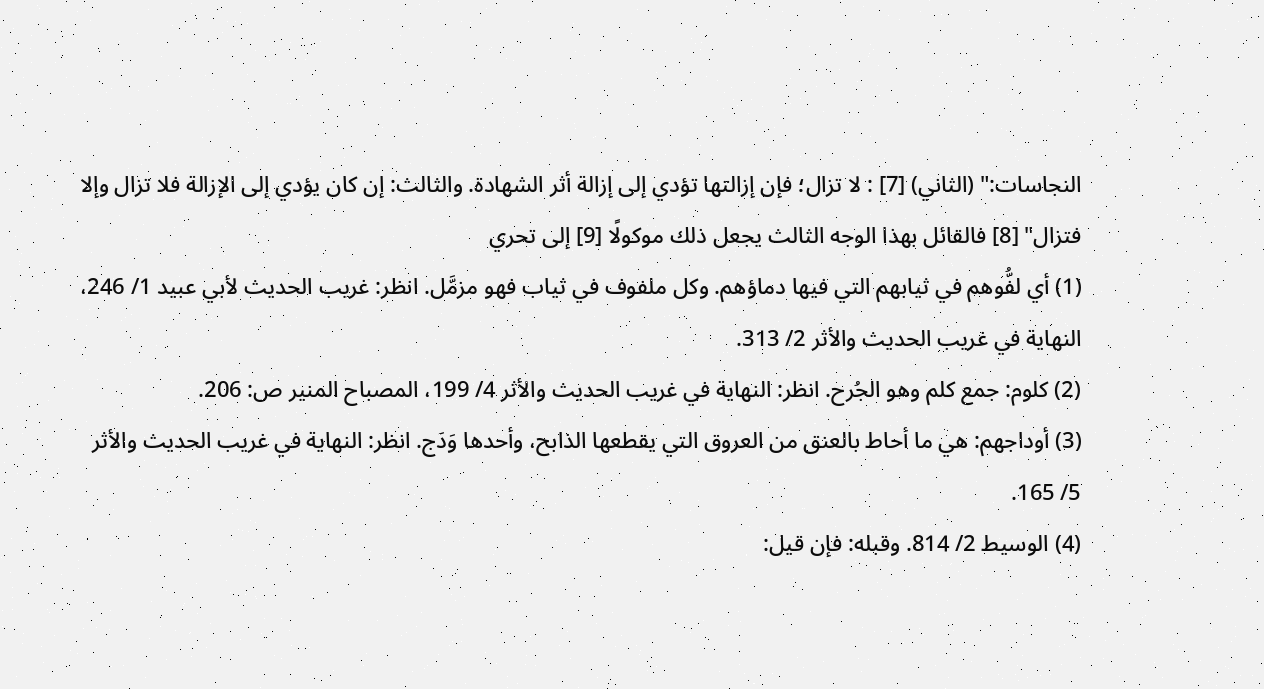النجاسات:" (الثاني) [7] : لا تزال؛ فإن إزالتها تؤدي إلى إزالة أثر الشهادة. والثالث: إن كان يؤدي إلى الإزالة فلا تزال وإلا فتزال" [8] فالقائل بهذا الوجه الثالث يجعل ذلك موكولًا [9] إلى تحري
(1) أي لفُّوهم في ثيابهم التي فيها دماؤهم. وكل ملفوف في ثياب فهو مزمَّل. انظر: غريب الحديث لأبي عبيد 1/ 246، النهاية في غريب الحديث والأثر 2/ 313.
(2) كلوم: جمع كلم وهو الجُرح. انظر: النهاية في غريب الحديث والأثر 4/ 199، المصباح المنير ص: 206.
(3) أوداجهم: هي ما أحاط بالعنق من العروق التي يقطعها الذابح، وأحدها وَدَج. انظر: النهاية في غريب الحديث والأثر 5/ 165.
(4) الوسيط 2/ 814. وقبله: فإن قيل: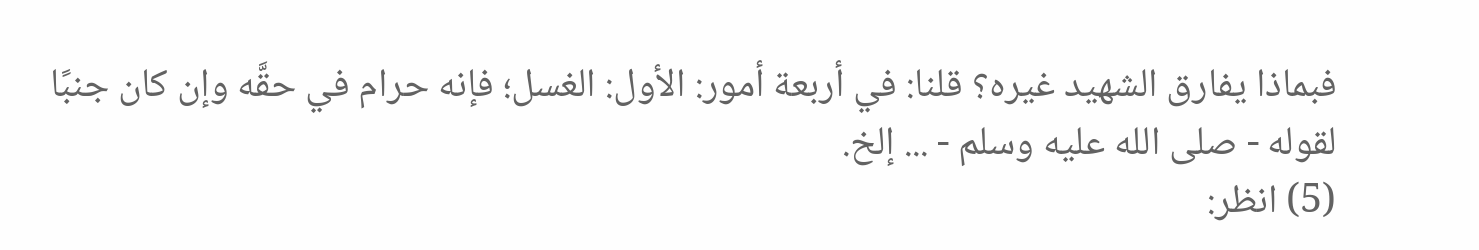فبماذا يفارق الشهيد غيره؟ قلنا: في أربعة أمور: الأول: الغسل؛ فإنه حرام في حقَّه وإن كان جنبًا لقوله - صلى الله عليه وسلم - ... إلخ.
(5) انظر: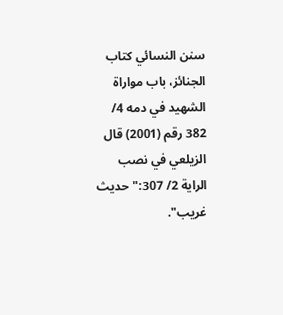سنن النسائي كتاب الجنائز، باب مواراة الشهيد في دمه 4/ 382 رقم (2001) قال الزيلعي في نصب الراية 2/ 307:"حديث غريب".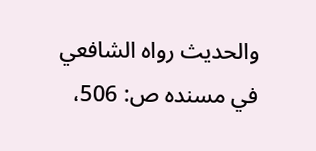والحديث رواه الشافعي في مسنده ص: 506،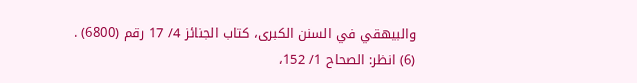والبيهقي في السنن الكبرى، كتاب الجنائز 4/ 17 رقم (6800) .
(6) انظر: الصحاح 1/ 152،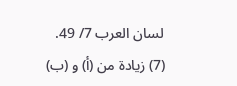لسان العرب 7/ 49.
(7) زيادة من (أ) و (ب)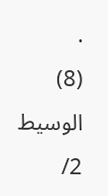.
(8) الوسيط 2/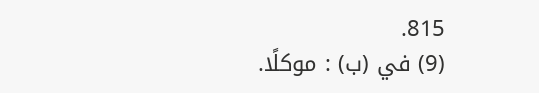815.
(9) في (ب) : موكلًا.